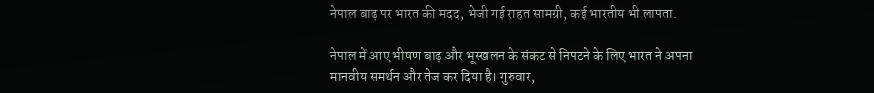नेपाल बाढ़ पर भारत की मदद, भेजी गई राहत सामग्री, कई भारतीय भी लापता.

नेपाल में आए भीषण बाढ़ और भूस्खलन के संकट से निपटने के लिए भारत ने अपना मानवीय समर्थन और तेज कर दिया है। गुरुवार,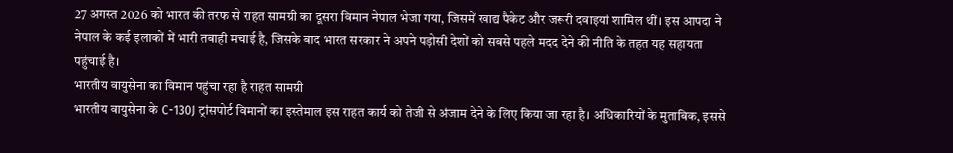27 अगस्त 2026 को भारत की तरफ से राहत सामग्री का दूसरा विमान नेपाल भेजा गया, जिसमें खाद्य पैकेट और जरूरी दवाइयां शामिल थीं। इस आपदा ने नेपाल के कई इलाकों में भारी तबाही मचाई है, जिसके बाद भारत सरकार ने अपने पड़ोसी देशों को सबसे पहले मदद देने की नीति के तहत यह सहायता पहुंचाई है।
भारतीय वायुसेना का विमान पहुंचा रहा है राहत सामग्री
भारतीय वायुसेना के C-130J ट्रांसपोर्ट विमानों का इस्तेमाल इस राहत कार्य को तेजी से अंजाम देने के लिए किया जा रहा है। अधिकारियों के मुताबिक, इससे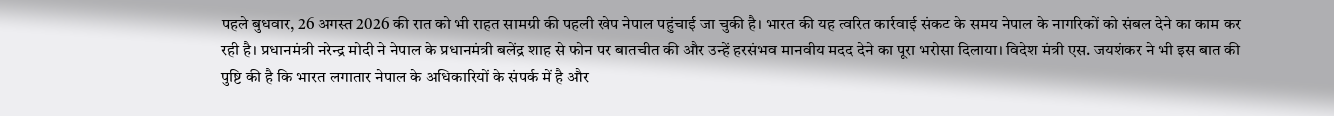पहले बुधवार, 26 अगस्त 2026 की रात को भी राहत सामग्री की पहली खेप नेपाल पहुंचाई जा चुकी है। भारत की यह त्वरित कार्रवाई संकट के समय नेपाल के नागरिकों को संबल देने का काम कर रही है। प्रधानमंत्री नरेन्द्र मोदी ने नेपाल के प्रधानमंत्री बलेंद्र शाह से फोन पर बातचीत की और उन्हें हरसंभव मानवीय मदद देने का पूरा भरोसा दिलाया। विदेश मंत्री एस. जयशंकर ने भी इस बात की पुष्टि की है कि भारत लगातार नेपाल के अधिकारियों के संपर्क में है और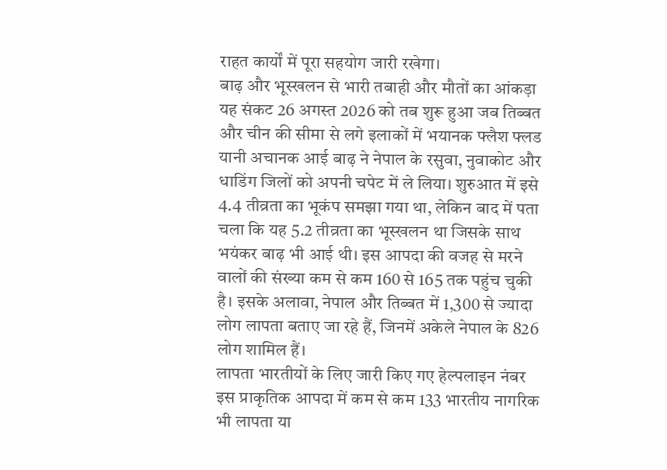राहत कार्यों में पूरा सहयोग जारी रखेगा।
बाढ़ और भूस्खलन से भारी तबाही और मौतों का आंकड़ा
यह संकट 26 अगस्त 2026 को तब शुरू हुआ जब तिब्बत और चीन की सीमा से लगे इलाकों में भयानक फ्लैश फ्लड यानी अचानक आई बाढ़ ने नेपाल के रसुवा, नुवाकोट और धाडिंग जिलों को अपनी चपेट में ले लिया। शुरुआत में इसे 4.4 तीव्रता का भूकंप समझा गया था, लेकिन बाद में पता चला कि यह 5.2 तीव्रता का भूस्खलन था जिसके साथ भयंकर बाढ़ भी आई थी। इस आपदा की वजह से मरने वालों की संख्या कम से कम 160 से 165 तक पहुंच चुकी है। इसके अलावा, नेपाल और तिब्बत में 1,300 से ज्यादा लोग लापता बताए जा रहे हैं, जिनमें अकेले नेपाल के 826 लोग शामिल हैं।
लापता भारतीयों के लिए जारी किए गए हेल्पलाइन नंबर
इस प्राकृतिक आपदा में कम से कम 133 भारतीय नागरिक भी लापता या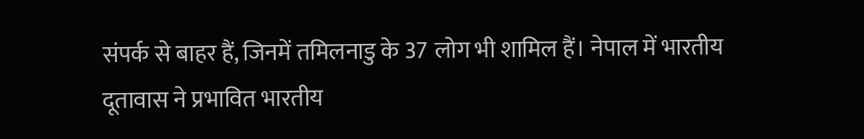संपर्क से बाहर हैं, जिनमें तमिलनाडु के 37 लोग भी शामिल हैं। नेपाल में भारतीय दूतावास ने प्रभावित भारतीय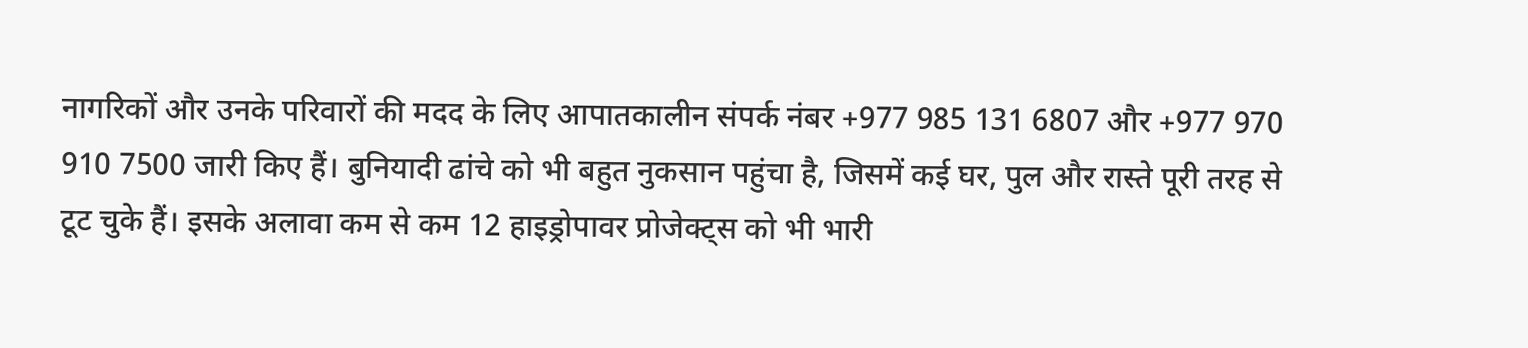नागरिकों और उनके परिवारों की मदद के लिए आपातकालीन संपर्क नंबर +977 985 131 6807 और +977 970 910 7500 जारी किए हैं। बुनियादी ढांचे को भी बहुत नुकसान पहुंचा है, जिसमें कई घर, पुल और रास्ते पूरी तरह से टूट चुके हैं। इसके अलावा कम से कम 12 हाइड्रोपावर प्रोजेक्ट्स को भी भारी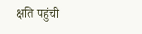क्षति पहुंची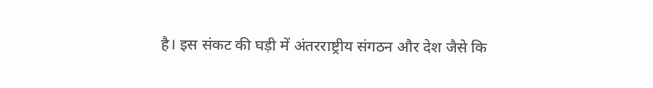है। इस संकट की घड़ी में अंतरराष्ट्रीय संगठन और देश जैसे कि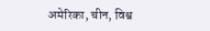अमेरिका, चीन, विश्व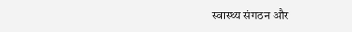स्वास्थ्य संगठन और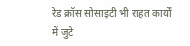रेड क्रॉस सोसाइटी भी राहत कार्यों में जुटे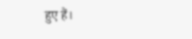हुए हैं।